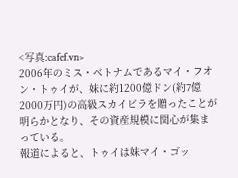<写真:cafef.vn>
2006年のミス・ベトナムであるマイ・フオン・トゥイが、妹に約1200億ドン(約7億2000万円)の高級スカイビラを贈ったことが明らかとなり、その資産規模に関心が集まっている。
報道によると、トゥイは妹マイ・ゴッ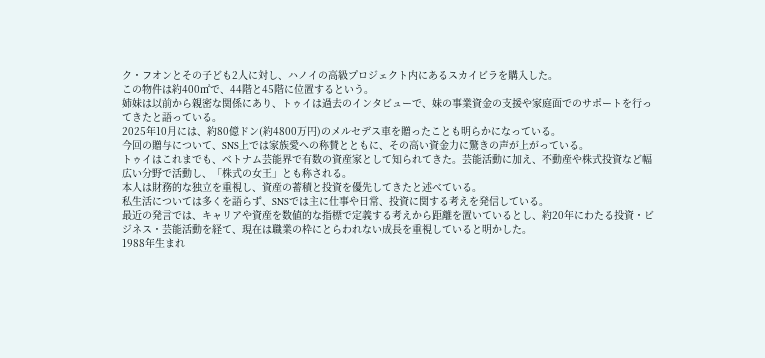ク・フオンとその子ども2人に対し、ハノイの高級プロジェクト内にあるスカイビラを購入した。
この物件は約400㎡で、44階と45階に位置するという。
姉妹は以前から親密な関係にあり、トゥイは過去のインタビューで、妹の事業資金の支援や家庭面でのサポートを行ってきたと語っている。
2025年10月には、約80億ドン(約4800万円)のメルセデス車を贈ったことも明らかになっている。
今回の贈与について、SNS上では家族愛への称賛とともに、その高い資金力に驚きの声が上がっている。
トゥイはこれまでも、ベトナム芸能界で有数の資産家として知られてきた。芸能活動に加え、不動産や株式投資など幅広い分野で活動し、「株式の女王」とも称される。
本人は財務的な独立を重視し、資産の蓄積と投資を優先してきたと述べている。
私生活については多くを語らず、SNSでは主に仕事や日常、投資に関する考えを発信している。
最近の発言では、キャリアや資産を数値的な指標で定義する考えから距離を置いているとし、約20年にわたる投資・ビジネス・芸能活動を経て、現在は職業の枠にとらわれない成長を重視していると明かした。
1988年生まれ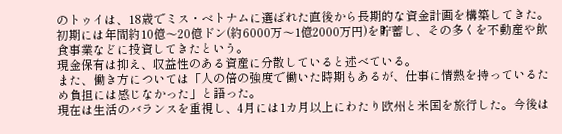のトゥイは、18歳でミス・ベトナムに選ばれた直後から長期的な資金計画を構築してきた。
初期には年間約10億〜20億ドン(約6000万〜1億2000万円)を貯蓄し、その多くを不動産や飲食事業などに投資してきたという。
現金保有は抑え、収益性のある資産に分散していると述べている。
また、働き方については「人の倍の強度で働いた時期もあるが、仕事に情熱を持っているため負担には感じなかった」と語った。
現在は生活のバランスを重視し、4月には1カ月以上にわたり欧州と米国を旅行した。今後は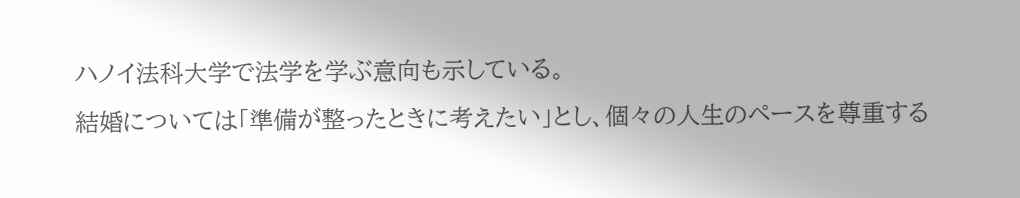ハノイ法科大学で法学を学ぶ意向も示している。
結婚については「準備が整ったときに考えたい」とし、個々の人生のペースを尊重する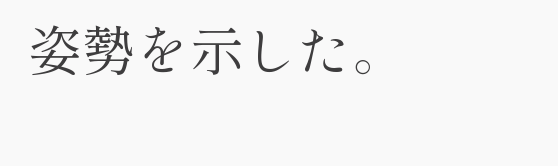姿勢を示した。